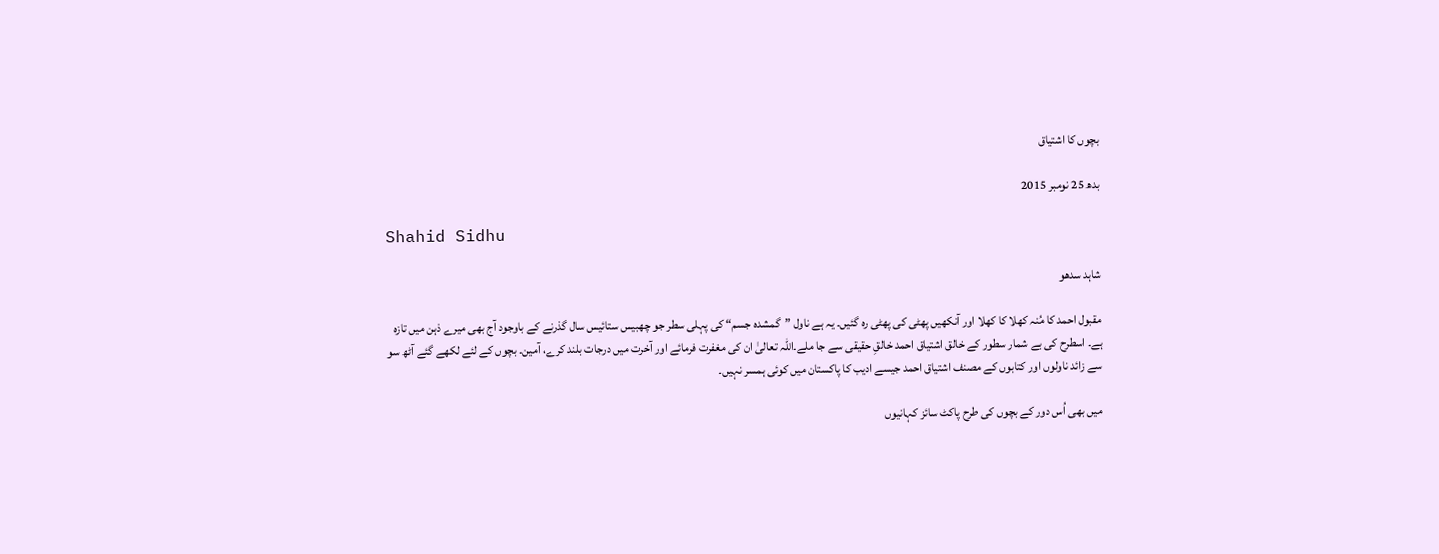بچوں کا اشتیاق

بدھ 25 نومبر 2015

Shahid Sidhu

شاہد سدھو

مقبول احمد کا مُنہ کھلا کا کھلا اور آنکھیں پھٹی کی پھٹی رہ گئیں۔ یہ ہے ناول ”گمشدہ جسم“ کی پہلی سطر جو چھبیس ستائیس سال گذرنے کے باوجود آج بھی میرے ذہن میں تازہ ہے۔ اسطرح کی بے شمار سطور کے خالق اشتیاق احمد خالقِ حقیقی سے جا ملے۔اللہ تعالیٰ ان کی مغفرت فرمائے اور آخرت میں درجات بلند کرے، آمین۔ بچوں کے لئے لکھے گئے آٹھ سو سے زائد ناولوں اور کتابوں کے مصنف اشتیاق احمد جیسے ادیب کا پاکستان میں کوئی ہمسر نہیں۔

میں بھی اُس دور کے بچوں کی طرح پاکٹ سائز کہانیوں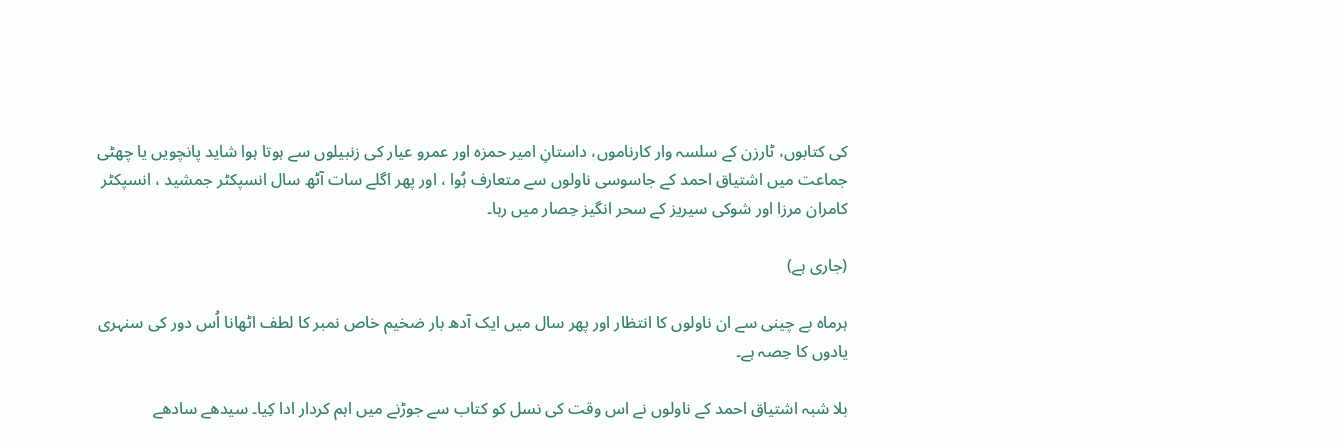کی کتابوں، ٹارزن کے سلسہ وار کارناموں، داستانِ امیر حمزہ اور عمرو عیار کی زنبیلوں سے ہوتا ہوا شاید پانچویں یا چھٹی جماعت میں اشتیاق احمد کے جاسوسی ناولوں سے متعارف ہُوا ، اور پھر اگلے سات آٹھ سال انسپکٹر جمشید ، انسپکٹر کامران مرزا اور شوکی سیریز کے سحر انگیز حِصار میں رہا۔

(جاری ہے)

ہرماہ بے چینی سے ان ناولوں کا انتظار اور پھر سال میں ایک آدھ بار ضخیم خاص نمبر کا لطف اٹھانا اُس دور کی سنہری یادوں کا حِصہ ہے۔

بلا شبہ اشتیاق احمد کے ناولوں نے اس وقت کی نسل کو کتاب سے جوڑنے میں اہم کردار ادا کِیا۔ سیدھے سادھے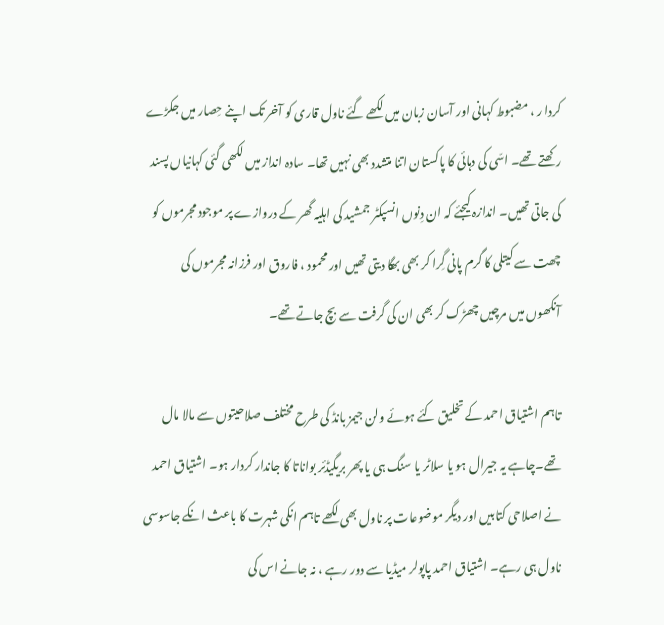کردا ر ، مضبوط کہانی اور آسان زبان میں لکھے گئے ناول قاری کو آخر تک اپنے حِصار میں جکڑے رکھتے تھے۔ اسّی کی دہائی کا پاکستان اتنا متشدد بھی نہیں تھا۔ سادہ انداز میں لکھی گئی کہانیاں پسند کی جاتی تھیں۔ اندازہ کیجئے کہ ان دِنوں انسپکٹر جمشید کی اہلیہ گھر کے دروازے پر موجود مجرموں کو چھت سے کیتلی کا گرم پانی گِرا کر بھی بھگا دیتی تھیں اور محمود ، فاروق اور فرزانہ مجرموں کی آنکھوں میں مرچیں چھڑک کر بھی ان کی گرفت سے بچ جاتے تھے۔

تاہم اشتیاق احمد کے تخلیق کئے ہوئے ولن جیمز بانڈ کی طرح مختلف صلاحیتوں سے مالا مال تھے۔چاہے یہ جیرال ہو یا سلاٹر یا سنگ ہی یا پھر بریگیڈئر بواناتا کا جاندار کردار ہو۔ اشتیاق احمد نے اصلاحی کتابیں اور دیگر موضوعات پر ناول بھی لکھے تاہم انکی شہرت کا باعث انکے جاسوسی ناول ہی رہے۔ اشتیاق احمد پاپولر میڈیا سے دور رہے ، نہ جانے اس کی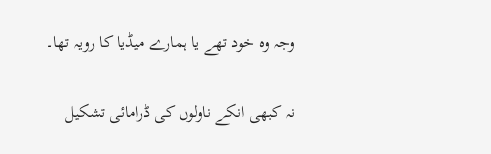وجہ وہ خود تھے یا ہمارے میڈیا کا رویہ تھا۔

نہ کبھی انکے ناولوں کی ڈرامائی تشکیل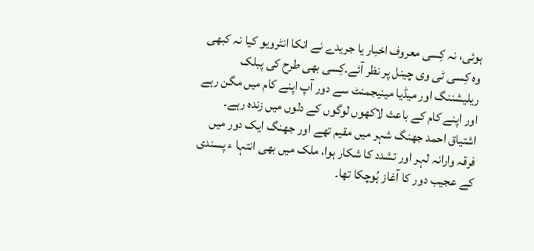ہوئی، نہ کِسی معروف اخبار یا جریدے نے انکا انٹرویو کیا نہ کبھی وہ کِسی ٹی وی چینل پر نظر آئے۔کِسی بھی طرح کی پبلک ریلیشننگ اور میڈیا مینیجمنٹ سے دور آپ اپنے کام میں مگن رہے اور اپنے کام کے باعث لاکھوں لوگوں کے دلوں میں زندہ رہے۔ اشتیاق احمد جھنگ شہر میں مقیم تھے اور جھنگ ایک دور میں فرقہ وارانہ لہر اور تشدد کا شکار ہوا، ملک میں بھی انتہا ء پسندی کے عجیب دور کا آغاز ہُوچکا تھا۔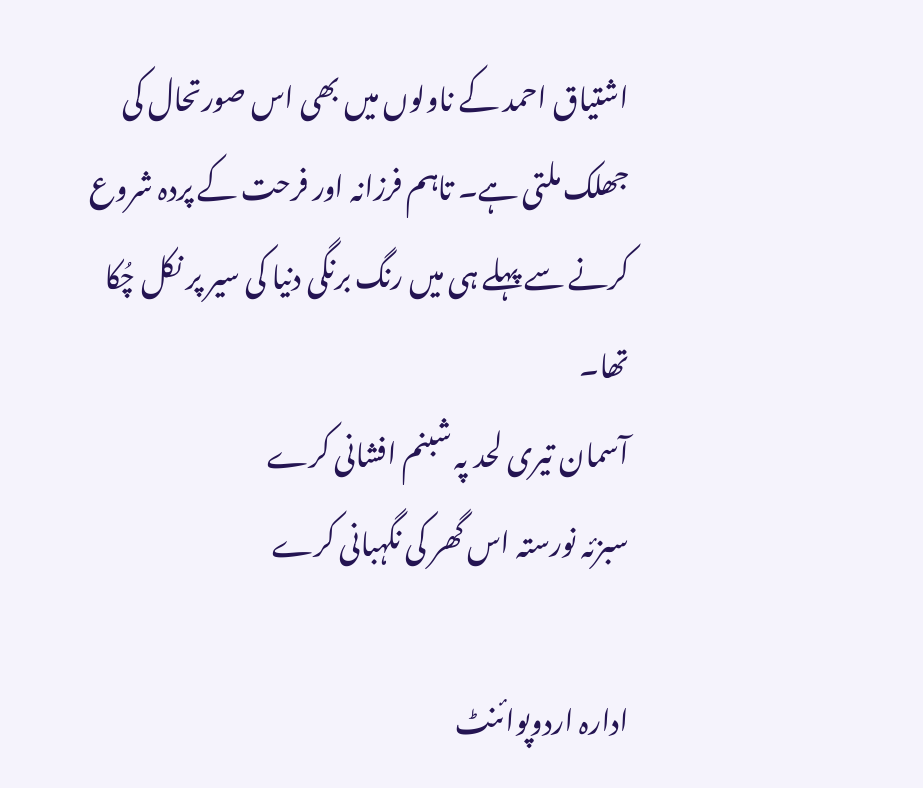اشتیاق احمد کے ناولوں میں بھی اس صورتحال کی جھلک ملتی ہے۔ تاہم فرزانہ اور فرحت کے پردہ شروع کرنے سے پہلے ہی میں رنگ برنگی دنیا کی سیر پر نکل چُکا تھا۔
آسمان تیری لحد پہ شبنم افشانی کرے
سبزئہ نورستہ اس گھر کی نگہبانی کرے

ادارہ اردوپوائنٹ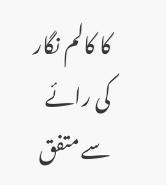کا کالم نگار کی رائے سے متفق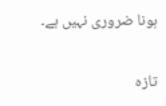ہونا ضروری نہیں ہے۔

تازہ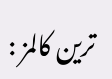ترین کالمز :